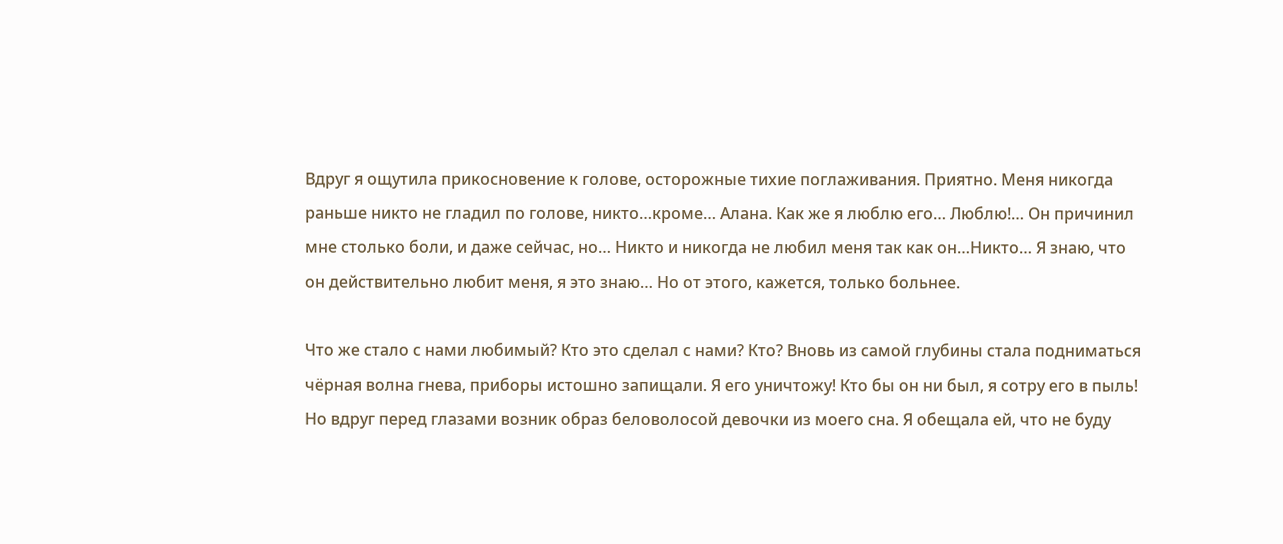Вдруг я ощутила прикосновение к голове, осторожные тихие поглаживания. Приятно. Меня никогда раньше никто не гладил по голове, никто…кроме… Алана. Как же я люблю его… Люблю!… Он причинил мне столько боли, и даже сейчас, но… Никто и никогда не любил меня так как он…Никто… Я знаю, что он действительно любит меня, я это знаю… Но от этого, кажется, только больнее.

Что же стало с нами любимый? Кто это сделал с нами? Кто? Вновь из самой глубины стала подниматься чёрная волна гнева, приборы истошно запищали. Я его уничтожу! Кто бы он ни был, я сотру его в пыль! Но вдруг перед глазами возник образ беловолосой девочки из моего сна. Я обещала ей, что не буду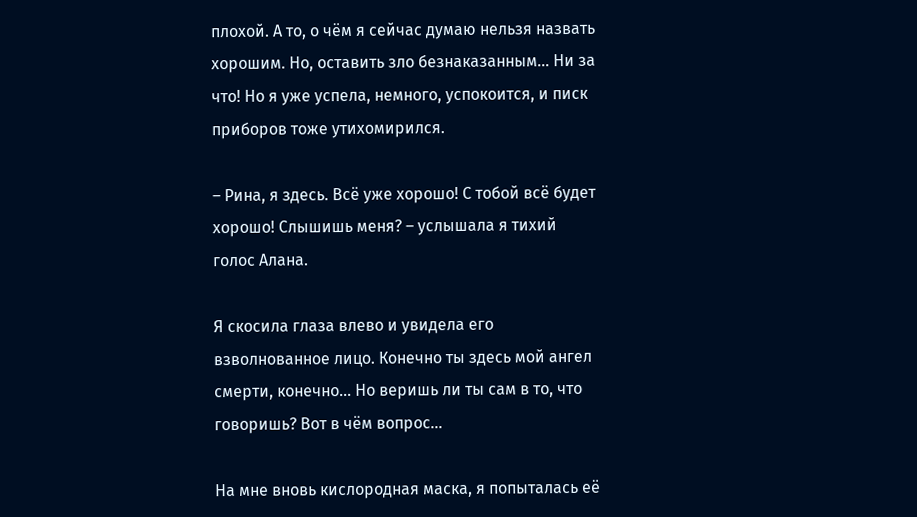плохой. А то, о чём я сейчас думаю нельзя назвать хорошим. Но, оставить зло безнаказанным… Ни за что! Но я уже успела, немного, успокоится, и писк приборов тоже утихомирился.

– Рина, я здесь. Всё уже хорошо! С тобой всё будет хорошо! Слышишь меня? – услышала я тихий голос Алана.

Я скосила глаза влево и увидела его взволнованное лицо. Конечно ты здесь мой ангел смерти, конечно… Но веришь ли ты сам в то, что говоришь? Вот в чём вопрос…

На мне вновь кислородная маска, я попыталась её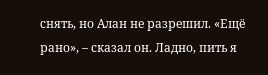снять, но Алан не разрешил. «Ещё рано», – сказал он. Ладно, пить я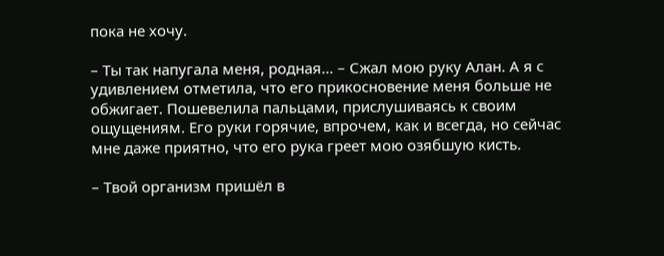пока не хочу.

– Ты так напугала меня, родная… – Сжал мою руку Алан. А я с удивлением отметила, что его прикосновение меня больше не обжигает. Пошевелила пальцами, прислушиваясь к своим ощущениям. Его руки горячие, впрочем, как и всегда, но сейчас мне даже приятно, что его рука греет мою озябшую кисть.

– Твой организм пришёл в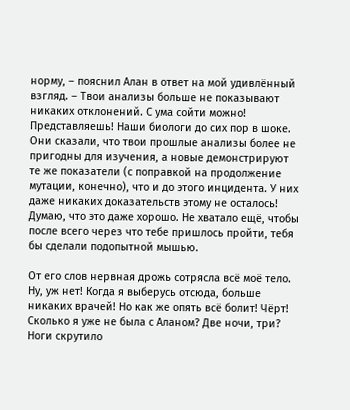норму, – пояснил Алан в ответ на мой удивлённый взгляд. – Твои анализы больше не показывают никаких отклонений. С ума сойти можно! Представляешь! Наши биологи до сих пор в шоке. Они сказали, что твои прошлые анализы более не пригодны для изучения, а новые демонстрируют те же показатели (с поправкой на продолжение мутации, конечно), что и до этого инцидента. У них даже никаких доказательств этому не осталось! Думаю, что это даже хорошо. Не хватало ещё, чтобы после всего через что тебе пришлось пройти, тебя бы сделали подопытной мышью.

От его слов нервная дрожь сотрясла всё моё тело. Ну, уж нет! Когда я выберусь отсюда, больше никаких врачей! Но как же опять всё болит! Чёрт! Сколько я уже не была с Аланом? Две ночи, три? Ноги скрутило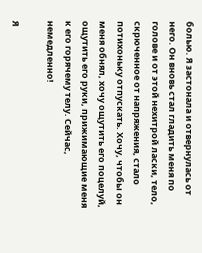болью. Я застонала и отвернулась от него. Он вновь стал гладить меня по голове и от этой нехитрой ласки, тело, скрюченное от напряжения, стало потихоньку отпускать. Хочу, чтобы он меня обнял, хочу ощутить его поцелуй, ощутить его руки, прижимающие меня к его горячему телу. Сейчас, немедленно!

Я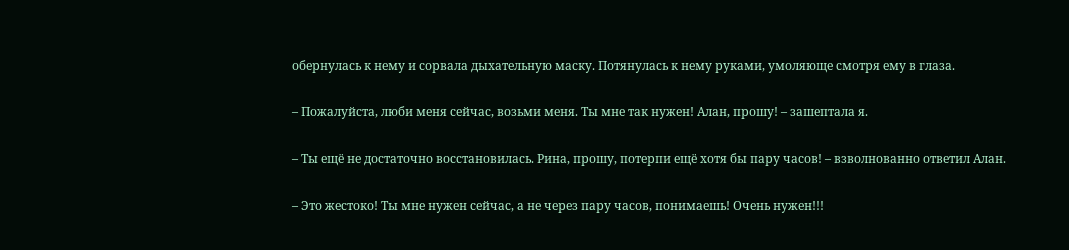обернулась к нему и сорвала дыхательную маску. Потянулась к нему руками, умоляюще смотря ему в глаза.

– Пожалуйста, люби меня сейчас, возьми меня. Ты мне так нужен! Алан, прошу! – зашептала я.

– Ты ещё не достаточно восстановилась. Рина, прошу, потерпи ещё хотя бы пару часов! – взволнованно ответил Алан.

– Это жестоко! Ты мне нужен сейчас, а не через пару часов, понимаешь! Очень нужен!!!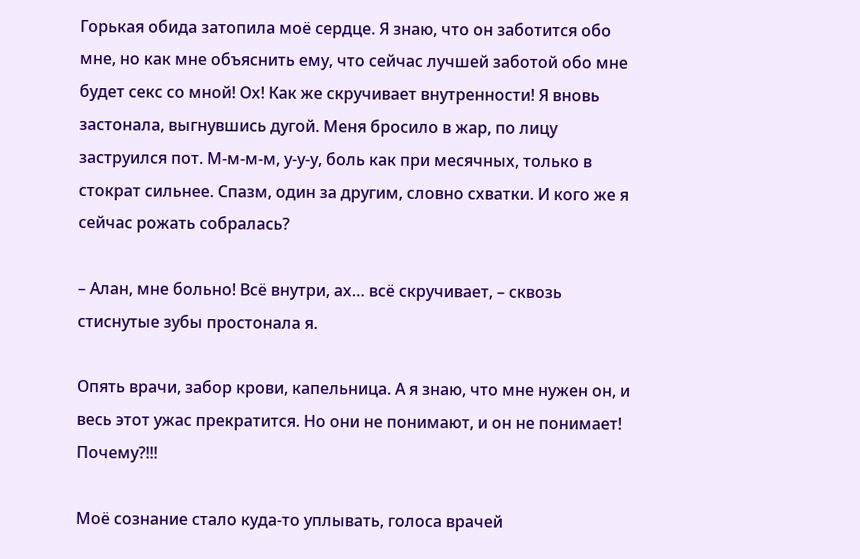Горькая обида затопила моё сердце. Я знаю, что он заботится обо мне, но как мне объяснить ему, что сейчас лучшей заботой обо мне будет секс со мной! Ох! Как же скручивает внутренности! Я вновь застонала, выгнувшись дугой. Меня бросило в жар, по лицу заструился пот. М-м-м-м, у-у-у, боль как при месячных, только в стократ сильнее. Спазм, один за другим, словно схватки. И кого же я сейчас рожать собралась?

– Алан, мне больно! Всё внутри, ах… всё скручивает, – сквозь стиснутые зубы простонала я.

Опять врачи, забор крови, капельница. А я знаю, что мне нужен он, и весь этот ужас прекратится. Но они не понимают, и он не понимает! Почему?!!!

Моё сознание стало куда-то уплывать, голоса врачей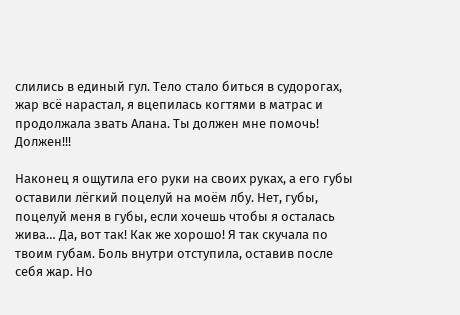слились в единый гул. Тело стало биться в судорогах, жар всё нарастал, я вцепилась когтями в матрас и продолжала звать Алана. Ты должен мне помочь! Должен!!!

Наконец я ощутила его руки на своих руках, а его губы оставили лёгкий поцелуй на моём лбу. Нет, губы, поцелуй меня в губы, если хочешь чтобы я осталась жива… Да, вот так! Как же хорошо! Я так скучала по твоим губам. Боль внутри отступила, оставив после себя жар. Но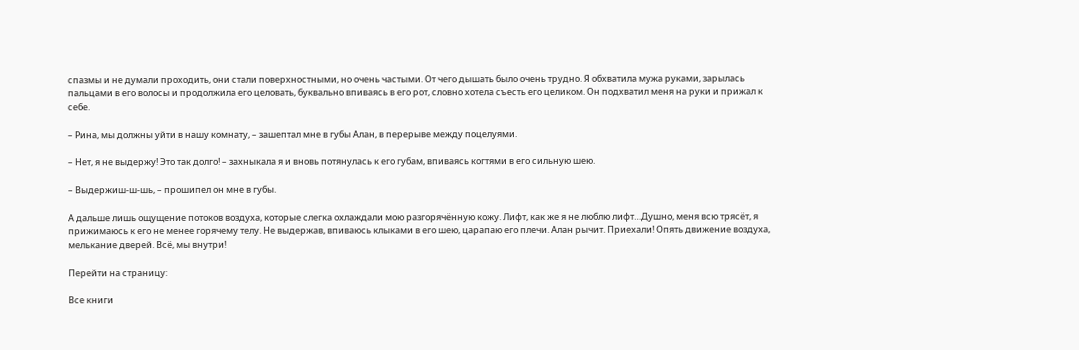спазмы и не думали проходить, они стали поверхностными, но очень частыми. От чего дышать было очень трудно. Я обхватила мужа руками, зарылась пальцами в его волосы и продолжила его целовать, буквально впиваясь в его рот, словно хотела съесть его целиком. Он подхватил меня на руки и прижал к себе.

– Рина, мы должны уйти в нашу комнату, – зашептал мне в губы Алан, в перерыве между поцелуями.

– Нет, я не выдержу! Это так долго! – захныкала я и вновь потянулась к его губам, впиваясь когтями в его сильную шею.

– Выдержиш-ш-шь, – прошипел он мне в губы.

А дальше лишь ощущение потоков воздуха, которые слегка охлаждали мою разгорячённую кожу. Лифт, как же я не люблю лифт…Душно, меня всю трясёт, я прижимаюсь к его не менее горячему телу. Не выдержав, впиваюсь клыками в его шею, царапаю его плечи. Алан рычит. Приехали! Опять движение воздуха, мелькание дверей. Всё, мы внутри!

Перейти на страницу:

Все книги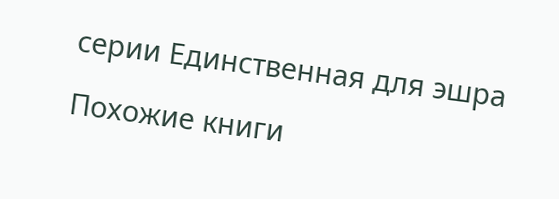серии Единственная для эшра

Похожие книги